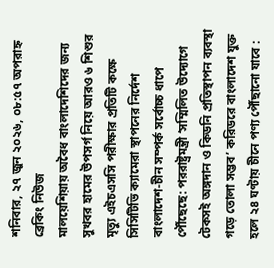শনিবার, ২৭ জুন ২০২৬, ০৮:৫৭ অপরাহ্ন
ব্রেকিং নিউজ
মালয়েশিয়ায় অবৈধ বাংলাদেশিদের জন্য সুখবর হামের উপসর্গ নিয়ে আরও ৬ শিশুর মৃত্যু এইচএসসি পরীক্ষার প্রতিটি কক্ষে সিসিটিভি ক্যামেরা স্থাপনের নির্দেশ বাংলাদেশ-চীন সম্পর্ক সর্বোচ্চ ধাপে পৌঁছেছে: পররাষ্ট্রমন্ত্রী ‘সম্মিলিত উদ্যোগে টেকসই অঙ্গদান ও কিডনি প্রতিস্থাপন ব্যবস্থা গড়ে তোলা সম্ভব’ করিডরে বাংলাদেশ যুক্ত হলে ২৪ ঘণ্টায় চীনে পণ্য পৌঁছানো যাবে :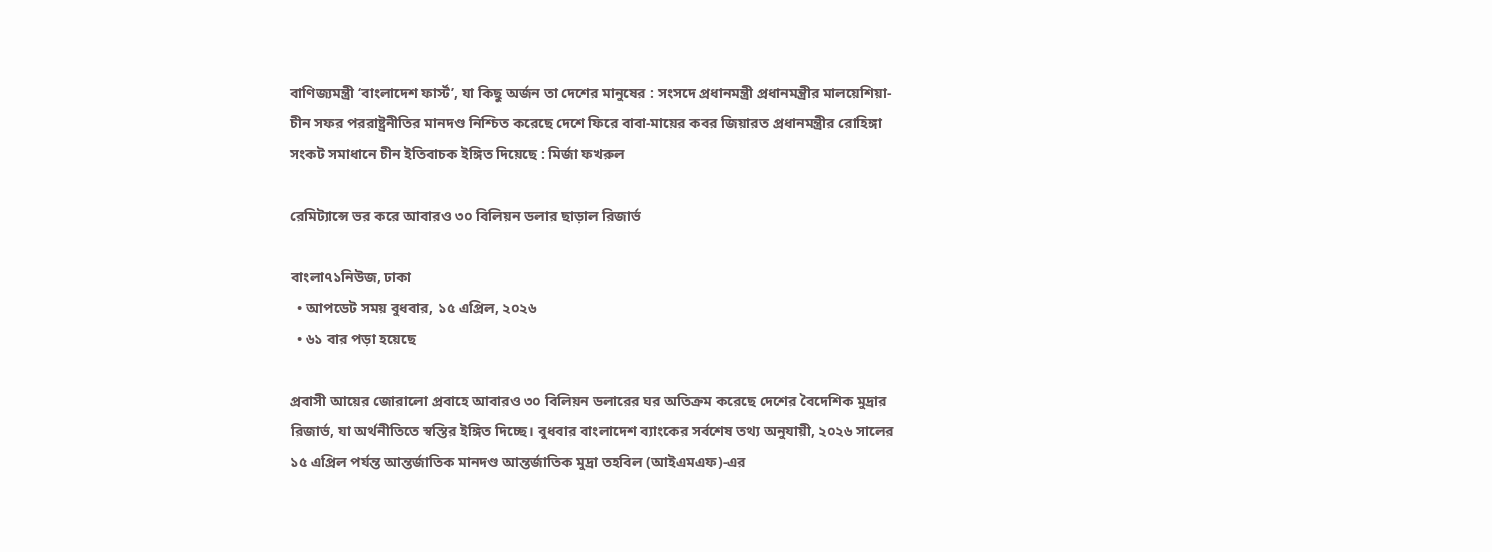বাণিজ্যমন্ত্রী ‘বাংলাদেশ ফার্স্ট’, যা কিছু অর্জন তা দেশের মানুষের : সংসদে প্রধানমন্ত্রী প্রধানমন্ত্রীর মালয়েশিয়া-চীন সফর পররাষ্ট্রনীতির মানদণ্ড নিশ্চিত করেছে দেশে ফিরে বাবা-মায়ের কবর জিয়ারত প্রধানমন্ত্রীর রোহিঙ্গা সংকট সমাধানে চীন ইতিবাচক ইঙ্গিত দিয়েছে : মির্জা ফখরুল

রেমিট্যান্সে ভর করে আবারও ৩০ বিলিয়ন ডলার ছাড়াল রিজার্ভ

বাংলা৭১নিউজ, ঢাকা
  • আপডেট সময় বুধবার, ১৫ এপ্রিল, ২০২৬
  • ৬১ বার পড়া হয়েছে

প্রবাসী আয়ের জোরালো প্রবাহে আবারও ৩০ বিলিয়ন ডলারের ঘর অতিক্রম করেছে দেশের বৈদেশিক মুদ্রার রিজার্ভ, যা অর্থনীতিতে স্বস্তির ইঙ্গিত দিচ্ছে। বুধবার বাংলাদেশ ব্যাংকের সর্বশেষ তথ্য অনুযায়ী, ২০২৬ সালের ১৫ এপ্রিল পর্যন্ত আন্তর্জাতিক মানদণ্ড আন্তর্জাতিক মুদ্রা তহবিল (আইএমএফ)-এর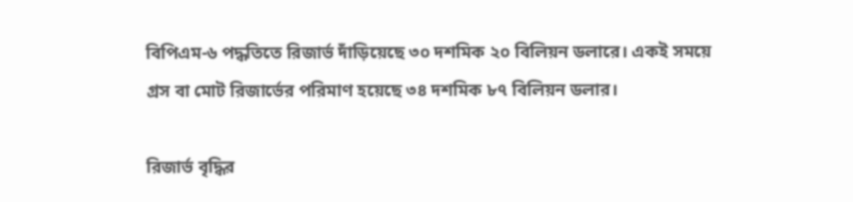বিপিএম-৬ পদ্ধতিতে রিজার্ভ দাঁড়িয়েছে ৩০ দশমিক ২০ বিলিয়ন ডলারে। একই সময়ে গ্রস বা মোট রিজার্ভের পরিমাণ হয়েছে ৩৪ দশমিক ৮৭ বিলিয়ন ডলার।

রিজার্ভ বৃদ্ধির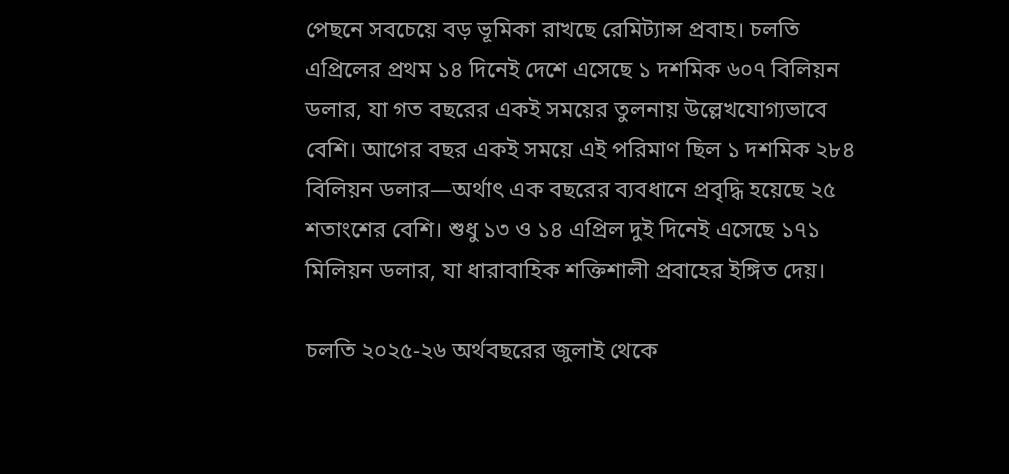পেছনে সবচেয়ে বড় ভূমিকা রাখছে রেমিট্যান্স প্রবাহ। চলতি এপ্রিলের প্রথম ১৪ দিনেই দেশে এসেছে ১ দশমিক ৬০৭ বিলিয়ন ডলার, যা গত বছরের একই সময়ের তুলনায় উল্লেখযোগ্যভাবে বেশি। আগের বছর একই সময়ে এই পরিমাণ ছিল ১ দশমিক ২৮৪ বিলিয়ন ডলার—অর্থাৎ এক বছরের ব্যবধানে প্রবৃদ্ধি হয়েছে ২৫ শতাংশের বেশি। শুধু ১৩ ও ১৪ এপ্রিল দুই দিনেই এসেছে ১৭১ মিলিয়ন ডলার, যা ধারাবাহিক শক্তিশালী প্রবাহের ইঙ্গিত দেয়।

চলতি ২০২৫-২৬ অর্থবছরের জুলাই থেকে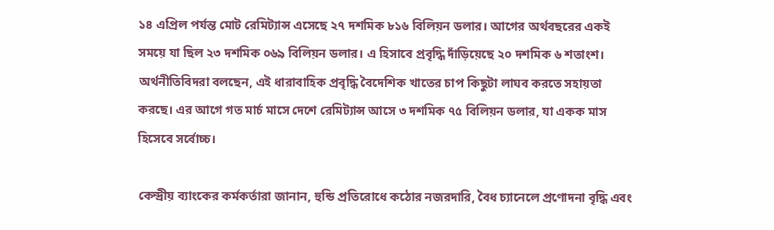১৪ এপ্রিল পর্যন্ত মোট রেমিট্যান্স এসেছে ২৭ দশমিক ৮১৬ বিলিয়ন ডলার। আগের অর্থবছরের একই সময়ে যা ছিল ২৩ দশমিক ০৬৯ বিলিয়ন ডলার। এ হিসাবে প্রবৃদ্ধি দাঁড়িয়েছে ২০ দশমিক ৬ শতাংশ। অর্থনীতিবিদরা বলছেন, এই ধারাবাহিক প্রবৃদ্ধি বৈদেশিক খাতের চাপ কিছুটা লাঘব করতে সহায়তা করছে। এর আগে গত মার্চ মাসে দেশে রেমিট্যান্স আসে ৩ দশমিক ৭৫ বিলিয়ন ডলার, যা একক মাস হিসেবে সর্বোচ্চ।

কেন্দ্রীয় ব্যাংকের কর্মকর্তারা জানান, হুন্ডি প্রতিরোধে কঠোর নজরদারি, বৈধ চ্যানেলে প্রণোদনা বৃদ্ধি এবং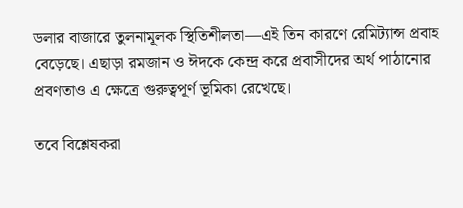ডলার বাজারে তুলনামূলক স্থিতিশীলতা—এই তিন কারণে রেমিট্যান্স প্রবাহ বেড়েছে। এছাড়া রমজান ও ঈদকে কেন্দ্র করে প্রবাসীদের অর্থ পাঠানোর প্রবণতাও এ ক্ষেত্রে গুরুত্বপূর্ণ ভূমিকা রেখেছে।

তবে বিশ্লেষকরা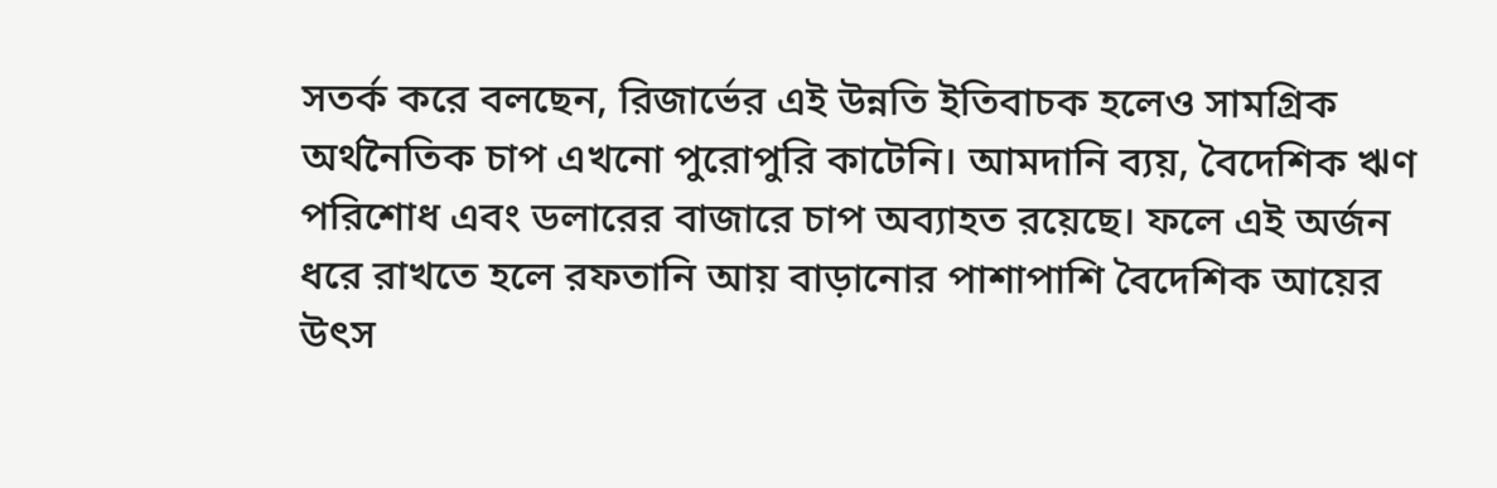সতর্ক করে বলছেন, রিজার্ভের এই উন্নতি ইতিবাচক হলেও সামগ্রিক অর্থনৈতিক চাপ এখনো পুরোপুরি কাটেনি। আমদানি ব্যয়, বৈদেশিক ঋণ পরিশোধ এবং ডলারের বাজারে চাপ অব্যাহত রয়েছে। ফলে এই অর্জন ধরে রাখতে হলে রফতানি আয় বাড়ানোর পাশাপাশি বৈদেশিক আয়ের উৎস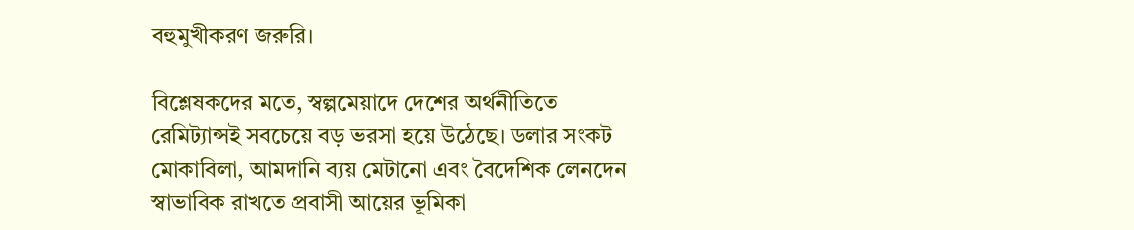বহুমুখীকরণ জরুরি।

বিশ্লেষকদের মতে, স্বল্পমেয়াদে দেশের অর্থনীতিতে রেমিট্যান্সই সবচেয়ে বড় ভরসা হয়ে উঠেছে। ডলার সংকট মোকাবিলা, আমদানি ব্যয় মেটানো এবং বৈদেশিক লেনদেন স্বাভাবিক রাখতে প্রবাসী আয়ের ভূমিকা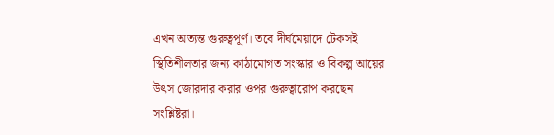এখন অত্যন্ত গুরুত্বপূর্ণ। তবে দীর্ঘমেয়াদে টেকসই স্থিতিশীলতার জন্য কাঠামোগত সংস্কার ও বিকল্প আয়ের উৎস জোরদার করার ওপর গুরুত্বারোপ করছেন সংশ্লিষ্টরা।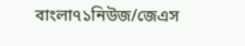বাংলা৭১নিউজ/জেএস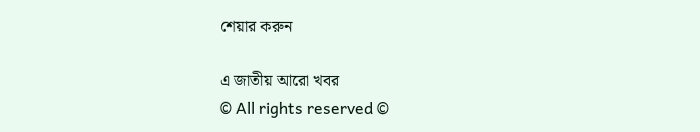শেয়ার করুন

এ জাতীয় আরো খবর
© All rights reserved ©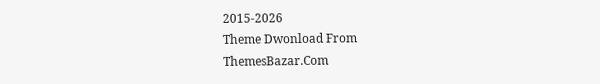2015-2026
Theme Dwonload From ThemesBazar.Com